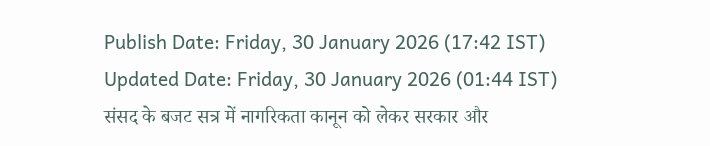Publish Date: Friday, 30 January 2026 (17:42 IST)
Updated Date: Friday, 30 January 2026 (01:44 IST)
संसद के बजट सत्र में नागरिकता कानून को लेकर सरकार और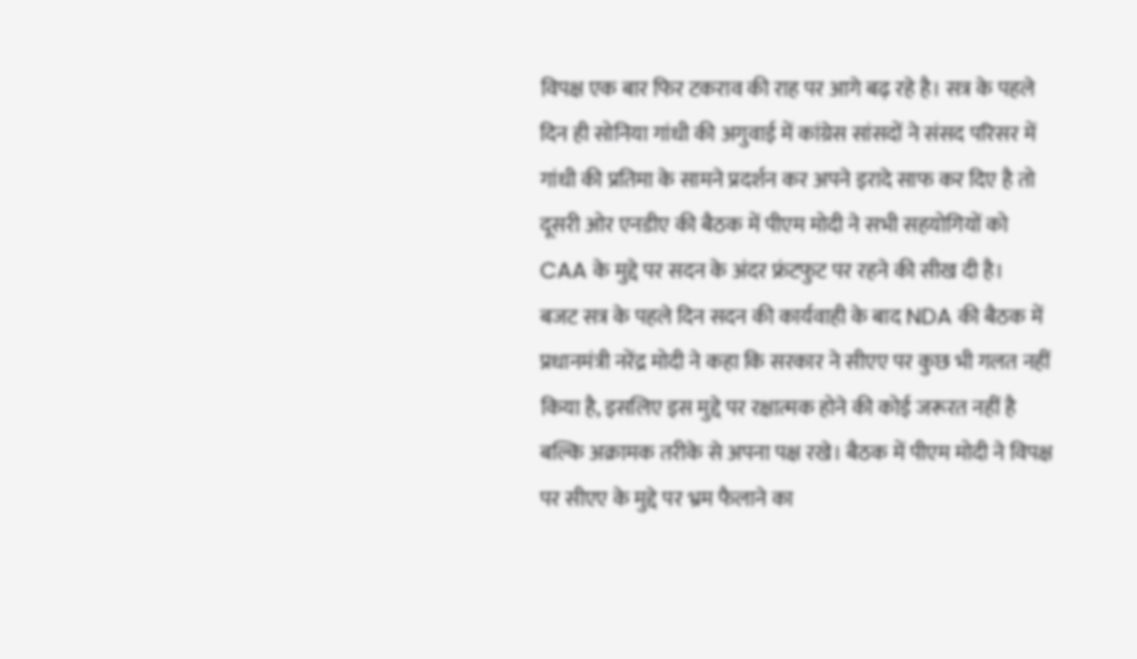विपक्ष एक बार फिर टकराव की राह पर आगे बढ़ रहे है। सत्र के पहले दिन ही सोनिया गांधी की अगुवाई में कांग्रेस सांसदों ने संसद परिसर में गांधी की प्रतिमा के सामने प्रदर्शन कर अपने इरादे साफ कर दिए है तो दूसरी ओर एनडीए की बैठक में पीएम मोदी ने सभी सहयोगियों को CAA के मुद्दे पर सदन के अंदर फ्रंटफुट पर रहने की सीख दी है।
बजट सत्र के पहले दिन सदन की कार्यवाही के बाद NDA की बैठक में प्रधानमंत्री नरेंद्र मोदी ने कहा कि सरकार ने सीएए पर कुछ भी गलत नहीं किया है, इसलिए इस मुद्दे पर रक्षात्मक होने की कोई जरूरत नहीं है बल्कि अक्रामक तरीके से अपना पक्ष रखे। बैठक में पीएम मोदी ने विपक्ष पर सीएए के मुद्दे पर भ्रम फैलाने का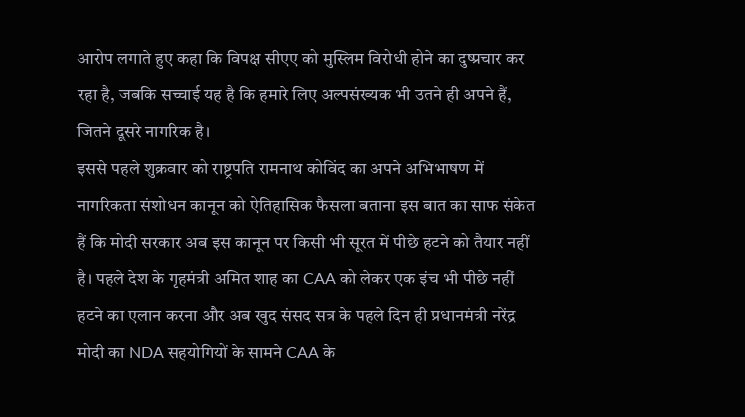आरोप लगाते हुए कहा कि विपक्ष सीएए को मुस्लिम विरोधी होने का दुष्प्रचार कर रहा है, जबकि सच्चाई यह है कि हमारे लिए अल्पसंख्यक भी उतने ही अपने हैं, जितने दूसरे नागरिक है।
इससे पहले शुक्रवार को राष्ट्रपति रामनाथ कोविंद का अपने अभिभाषण में नागरिकता संशोधन कानून को ऐतिहासिक फैसला बताना इस बात का साफ संकेत हैं कि मोदी सरकार अब इस कानून पर किसी भी सूरत में पीछे हटने को तैयार नहीं है। पहले देश के गृहमंत्री अमित शाह का CAA को लेकर एक इंच भी पीछे नहीं हटने का एलान करना और अब खुद संसद सत्र के पहले दिन ही प्रधानमंत्री नरेंद्र मोदी का NDA सहयोगियों के सामने CAA के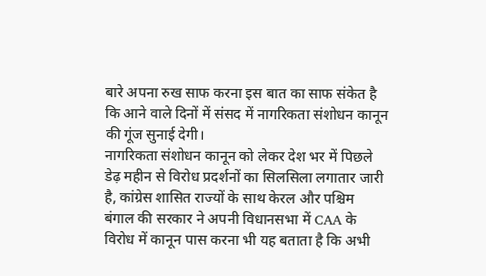बारे अपना रुख साफ करना इस बात का साफ संकेत है कि आने वाले दिनों में संसद में नागरिकता संशोधन कानून की गूंज सुनाई देगी।
नागरिकता संशोधन कानून को लेकर देश भर में पिछले डेढ़ महीन से विरोध प्रदर्शनों का सिलसिला लगातार जारी है, कांग्रेस शासित राज्यों के साथ केरल और पश्चिम बंगाल की सरकार ने अपनी विधानसभा में CAA के विरोध में कानून पास करना भी यह बताता है कि अभी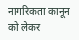नागरिकता कानून को लेकर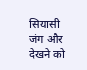सियासी जंग और देखने को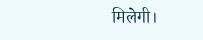मिलेगी।